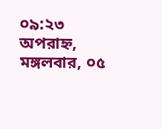০৯:২৩ অপরাহ্ন, মঙ্গলবার, ০৫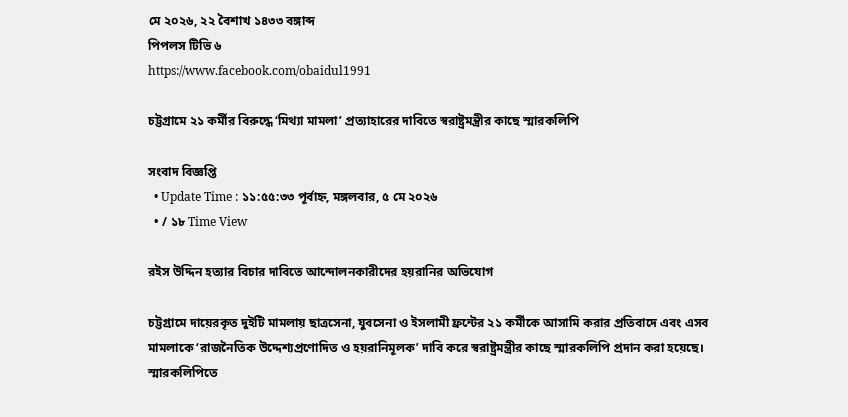মে ২০২৬, ২২ বৈশাখ ১৪৩৩ বঙ্গাব্দ
পিপলস টিভি ৬
https://www.facebook.com/obaidul1991

চট্টগ্রামে ২১ কর্মীর বিরুদ্ধে ‘মিথ্যা মামলা’ প্রত্যাহারের দাবিতে স্বরাষ্ট্রমন্ত্রীর কাছে স্মারকলিপি

সংবাদ বিজ্ঞপ্তি
  • Update Time : ১১:৫৫:৩৩ পূর্বাহ্ন, মঙ্গলবার, ৫ মে ২০২৬
  • / ১৮ Time View

রইস উদ্দিন হত্যার বিচার দাবিতে আন্দোলনকারীদের হয়রানির অভিযোগ

চট্টগ্রামে দায়েরকৃত দুইটি মামলায় ছাত্রসেনা, যুবসেনা ও ইসলামী ফ্রন্টের ২১ কর্মীকে আসামি করার প্রতিবাদে এবং এসব মামলাকে ‘রাজনৈতিক উদ্দেশ্যপ্রণোদিত ও হয়রানিমূলক’ দাবি করে স্বরাষ্ট্রমন্ত্রীর কাছে স্মারকলিপি প্রদান করা হয়েছে।
স্মারকলিপিতে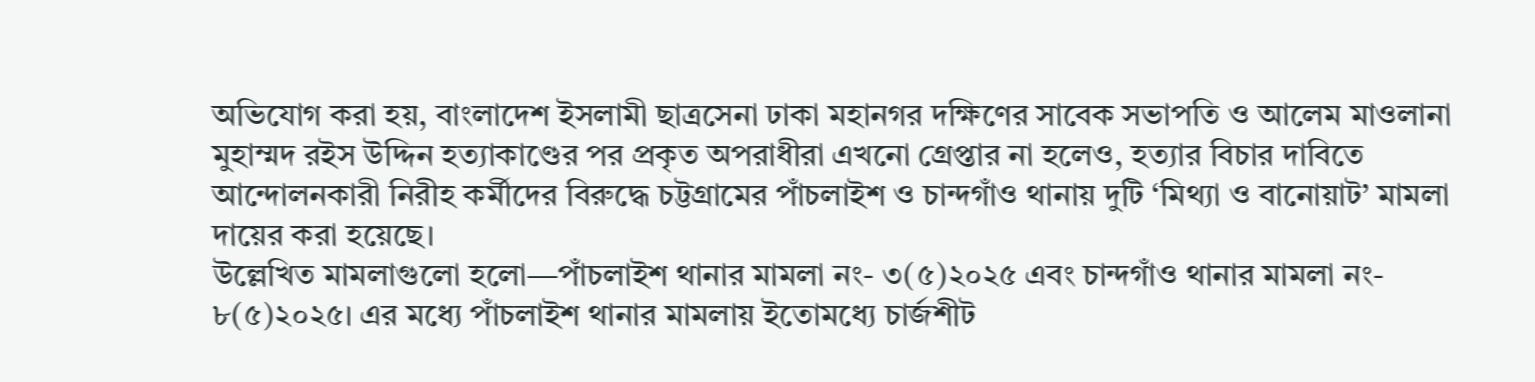অভিযোগ করা হয়, বাংলাদেশ ইসলামী ছাত্রসেনা ঢাকা মহানগর দক্ষিণের সাবেক সভাপতি ও আলেম মাওলানা মুহাম্মদ রইস উদ্দিন হত্যাকাণ্ডের পর প্রকৃত অপরাধীরা এখনো গ্রেপ্তার না হলেও, হত্যার বিচার দাবিতে আন্দোলনকারী নিরীহ কর্মীদের বিরুদ্ধে চট্টগ্রামের পাঁচলাইশ ও চান্দগাঁও থানায় দুটি ‘মিথ্যা ও বানোয়াট’ মামলা দায়ের করা হয়েছে।
উল্লেখিত মামলাগুলো হলো—পাঁচলাইশ থানার মামলা নং- ৩(৫)২০২৫ এবং চান্দগাঁও থানার মামলা নং- ৮(৫)২০২৫। এর মধ্যে পাঁচলাইশ থানার মামলায় ইতোমধ্যে চার্জশীট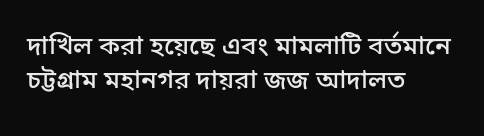দাখিল করা হয়েছে এবং মামলাটি বর্তমানে চট্টগ্রাম মহানগর দায়রা জজ আদালত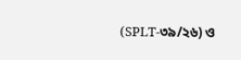(SPLT-৩৯/২৬) ও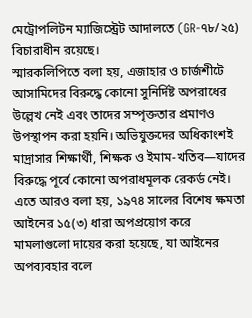মেট্রোপলিটন ম্যাজিস্ট্রেট আদালতে (GR-৭৮/২৫) বিচারাধীন রয়েছে।
স্মারকলিপিতে বলা হয়, এজাহার ও চার্জশীটে আসামিদের বিরুদ্ধে কোনো সুনির্দিষ্ট অপরাধের উল্লেখ নেই এবং তাদের সম্পৃক্ততার প্রমাণও উপস্থাপন করা হয়নি। অভিযুক্তদের অধিকাংশই মাদ্রাসার শিক্ষার্থী, শিক্ষক ও ইমাম-খতিব—যাদের বিরুদ্ধে পূর্বে কোনো অপরাধমূলক রেকর্ড নেই।
এতে আরও বলা হয়, ১৯৭৪ সালের বিশেষ ক্ষমতা আইনের ১৫(৩) ধারা অপপ্রয়োগ করে মামলাগুলো দায়ের করা হয়েছে, যা আইনের অপব্যবহার বলে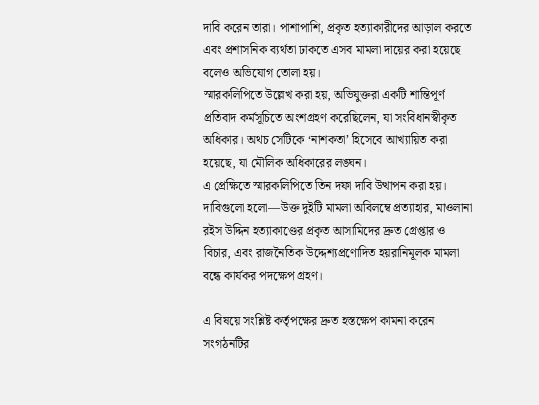দাবি করেন তারা। পাশাপাশি, প্রকৃত হত্যাকারীদের আড়াল করতে এবং প্রশাসনিক ব্যর্থতা ঢাকতে এসব মামলা দায়ের করা হয়েছে বলেও অভিযোগ তোলা হয়।
স্মারকলিপিতে উল্লেখ করা হয়, অভিযুক্তরা একটি শান্তিপূর্ণ প্রতিবাদ কর্মসূচিতে অংশগ্রহণ করেছিলেন, যা সংবিধানস্বীকৃত অধিকার। অথচ সেটিকে ‘নাশকতা’ হিসেবে আখ্যায়িত করা হয়েছে, যা মৌলিক অধিকারের লঙ্ঘন।
এ প্রেক্ষিতে স্মারকলিপিতে তিন দফা দাবি উত্থাপন করা হয়। দাবিগুলো হলো—উক্ত দুইটি মামলা অবিলম্বে প্রত্যাহার, মাওলানা রইস উদ্দিন হত্যাকাণ্ডের প্রকৃত আসামিদের দ্রুত গ্রেপ্তার ও বিচার, এবং রাজনৈতিক উদ্দেশ্যপ্রণোদিত হয়রানিমূলক মামলা বন্ধে কার্যকর পদক্ষেপ গ্রহণ।

এ বিষয়ে সংশ্লিষ্ট কর্তৃপক্ষের দ্রুত হস্তক্ষেপ কামনা করেন সংগঠনটির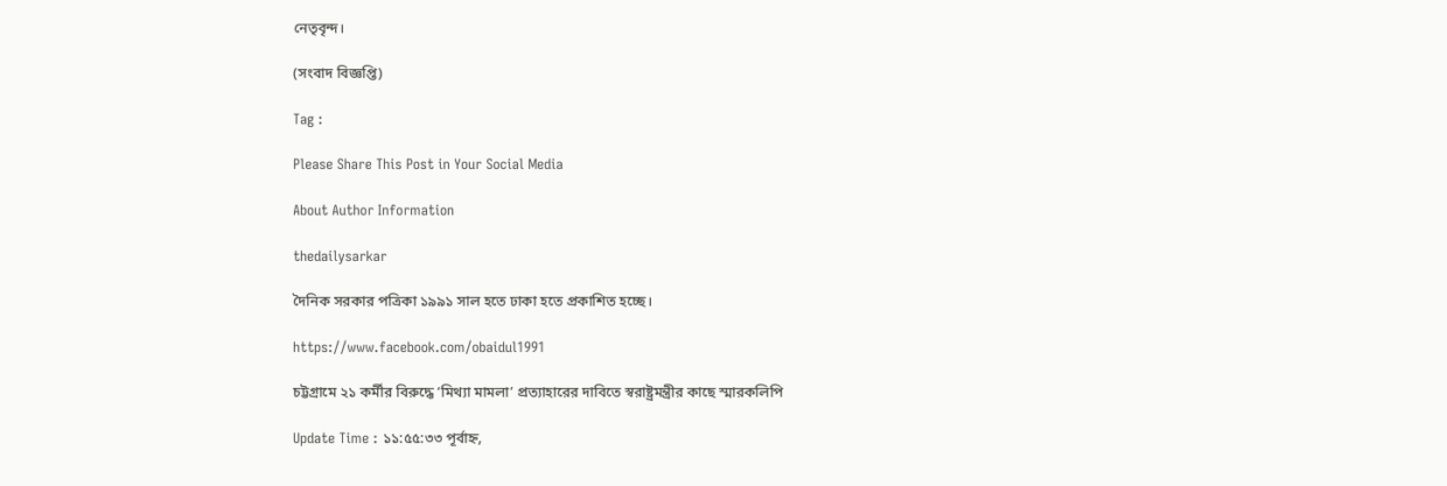নেতৃবৃন্দ।

(সংবাদ বিজ্ঞপ্তি)

Tag :

Please Share This Post in Your Social Media

About Author Information

thedailysarkar

দৈনিক সরকার পত্রিকা ১৯৯১ সাল হতে ঢাকা হতে প্রকাশিত হচ্ছে।

https://www.facebook.com/obaidul1991

চট্টগ্রামে ২১ কর্মীর বিরুদ্ধে ‘মিথ্যা মামলা’ প্রত্যাহারের দাবিতে স্বরাষ্ট্রমন্ত্রীর কাছে স্মারকলিপি

Update Time : ১১:৫৫:৩৩ পূর্বাহ্ন,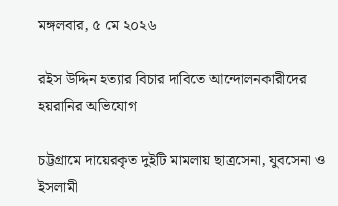মঙ্গলবার, ৫ মে ২০২৬

রইস উদ্দিন হত্যার বিচার দাবিতে আন্দোলনকারীদের হয়রানির অভিযোগ

চট্টগ্রামে দায়েরকৃত দুইটি মামলায় ছাত্রসেনা, যুবসেনা ও ইসলামী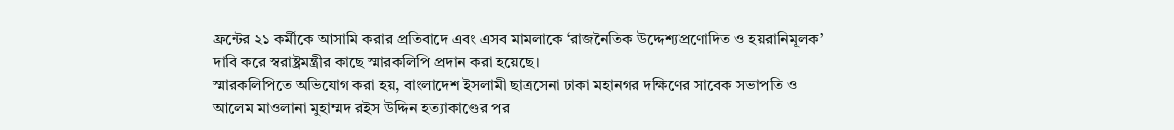ফ্রন্টের ২১ কর্মীকে আসামি করার প্রতিবাদে এবং এসব মামলাকে ‘রাজনৈতিক উদ্দেশ্যপ্রণোদিত ও হয়রানিমূলক’ দাবি করে স্বরাষ্ট্রমন্ত্রীর কাছে স্মারকলিপি প্রদান করা হয়েছে।
স্মারকলিপিতে অভিযোগ করা হয়, বাংলাদেশ ইসলামী ছাত্রসেনা ঢাকা মহানগর দক্ষিণের সাবেক সভাপতি ও আলেম মাওলানা মুহাম্মদ রইস উদ্দিন হত্যাকাণ্ডের পর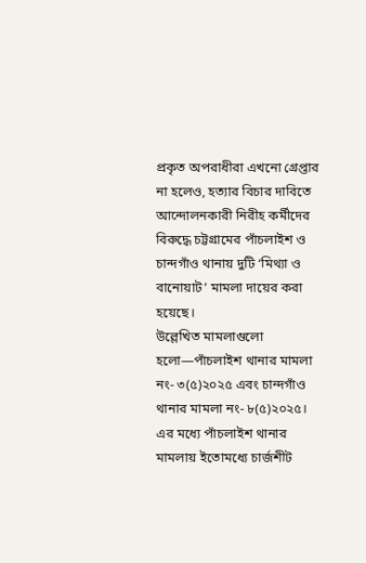প্রকৃত অপরাধীরা এখনো গ্রেপ্তার না হলেও, হত্যার বিচার দাবিতে আন্দোলনকারী নিরীহ কর্মীদের বিরুদ্ধে চট্টগ্রামের পাঁচলাইশ ও চান্দগাঁও থানায় দুটি ‘মিথ্যা ও বানোয়াট’ মামলা দায়ের করা হয়েছে।
উল্লেখিত মামলাগুলো হলো—পাঁচলাইশ থানার মামলা নং- ৩(৫)২০২৫ এবং চান্দগাঁও থানার মামলা নং- ৮(৫)২০২৫। এর মধ্যে পাঁচলাইশ থানার মামলায় ইতোমধ্যে চার্জশীট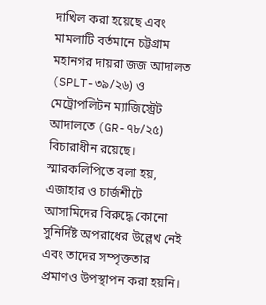দাখিল করা হয়েছে এবং মামলাটি বর্তমানে চট্টগ্রাম মহানগর দায়রা জজ আদালত (SPLT-৩৯/২৬) ও মেট্রোপলিটন ম্যাজিস্ট্রেট আদালতে (GR-৭৮/২৫) বিচারাধীন রয়েছে।
স্মারকলিপিতে বলা হয়, এজাহার ও চার্জশীটে আসামিদের বিরুদ্ধে কোনো সুনির্দিষ্ট অপরাধের উল্লেখ নেই এবং তাদের সম্পৃক্ততার প্রমাণও উপস্থাপন করা হয়নি।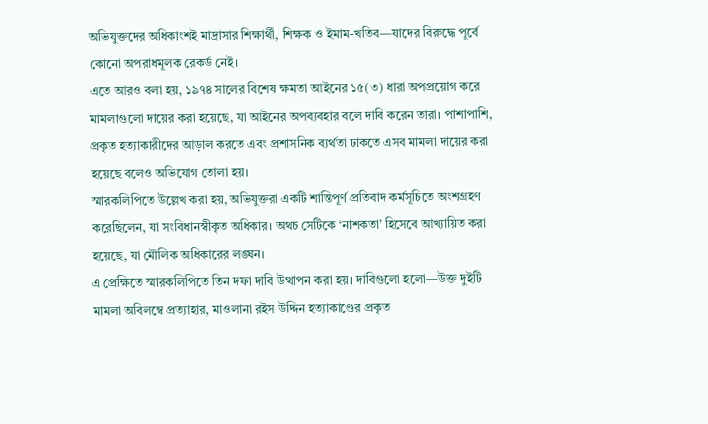অভিযুক্তদের অধিকাংশই মাদ্রাসার শিক্ষার্থী, শিক্ষক ও ইমাম-খতিব—যাদের বিরুদ্ধে পূর্বে কোনো অপরাধমূলক রেকর্ড নেই।
এতে আরও বলা হয়, ১৯৭৪ সালের বিশেষ ক্ষমতা আইনের ১৫(৩) ধারা অপপ্রয়োগ করে মামলাগুলো দায়ের করা হয়েছে, যা আইনের অপব্যবহার বলে দাবি করেন তারা। পাশাপাশি, প্রকৃত হত্যাকারীদের আড়াল করতে এবং প্রশাসনিক ব্যর্থতা ঢাকতে এসব মামলা দায়ের করা হয়েছে বলেও অভিযোগ তোলা হয়।
স্মারকলিপিতে উল্লেখ করা হয়, অভিযুক্তরা একটি শান্তিপূর্ণ প্রতিবাদ কর্মসূচিতে অংশগ্রহণ করেছিলেন, যা সংবিধানস্বীকৃত অধিকার। অথচ সেটিকে ‘নাশকতা’ হিসেবে আখ্যায়িত করা হয়েছে, যা মৌলিক অধিকারের লঙ্ঘন।
এ প্রেক্ষিতে স্মারকলিপিতে তিন দফা দাবি উত্থাপন করা হয়। দাবিগুলো হলো—উক্ত দুইটি মামলা অবিলম্বে প্রত্যাহার, মাওলানা রইস উদ্দিন হত্যাকাণ্ডের প্রকৃত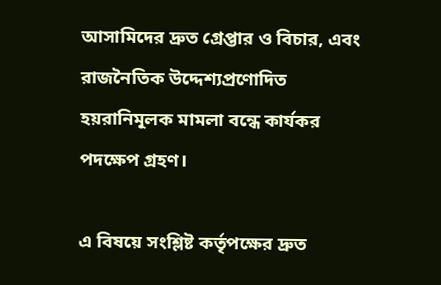আসামিদের দ্রুত গ্রেপ্তার ও বিচার, এবং রাজনৈতিক উদ্দেশ্যপ্রণোদিত হয়রানিমূলক মামলা বন্ধে কার্যকর পদক্ষেপ গ্রহণ।

এ বিষয়ে সংশ্লিষ্ট কর্তৃপক্ষের দ্রুত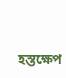হস্তক্ষেপ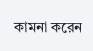কামনা করেন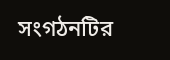সংগঠনটির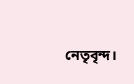নেতৃবৃন্দ।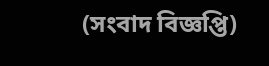(সংবাদ বিজ্ঞপ্তি)